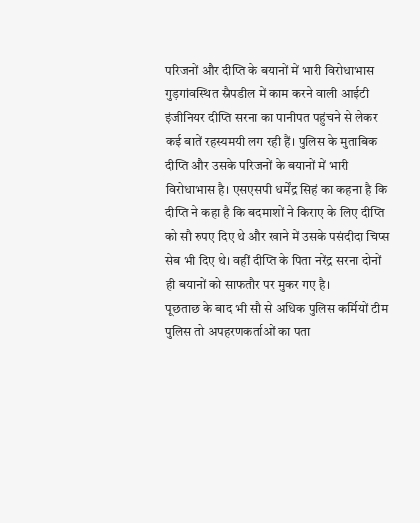परिजनों और दीप्ति के बयानों में भारी विरोधाभास
गुड़गांवस्थित स्नैपडील में काम करने वाली आईटी इंजीनियर दीप्ति सरना का पानीपत पहुंचने से लेकर कई बातें रहस्यमयी लग रही हैं। पुलिस के मुताबिक दीप्ति और उसके परिजनों के बयानों में भारी विरोधाभास है। एसएसपी धर्मेंद्र सिहं का कहना है कि दीप्ति ने कहा है कि बदमाशों ने किराए के लिए दीप्ति को सौ रुपए दिए थे और खाने में उसके पसंदीदा चिप्स सेब भी दिए थे। वहीं दीप्ति के पिता नरेंद्र सरना दोनों ही बयानों को साफतौर पर मुकर गए है।
पूछताछ के बाद भी सौ से अधिक पुलिस कर्मियों टीम पुलिस तो अपहरणकर्ताओं का पता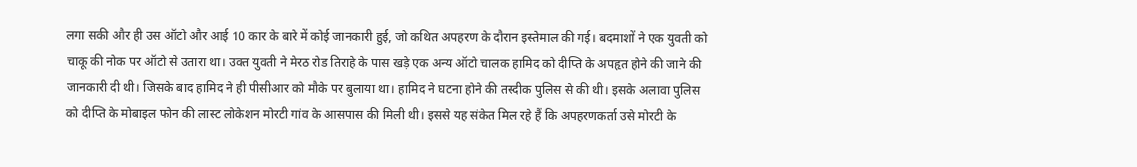लगा सकी और ही उस ऑटो और आई 10 कार के बारे में कोई जानकारी हुई, जो कथित अपहरण के दौरान इस्तेमाल की गई। बदमाशों ने एक युवती को चाकू की नोक पर ऑटो से उतारा था। उक्त युवती ने मेरठ रोड तिराहे के पास खड़े एक अन्य ऑटो चालक हामिद को दीप्ति के अपहृत होने की जाने की जानकारी दी थी। जिसके बाद हामिद ने ही पीसीआर को मौके पर बुलाया था। हामिद ने घटना होने की तस्दीक पुलिस से की थी। इसके अलावा पुलिस को दीप्ति के मोबाइल फोन की लास्ट लोकेशन मोरटी गांव के आसपास की मिली थी। इससे यह संकेत मिल रहे हैं कि अपहरणकर्ता उसे मोरटी के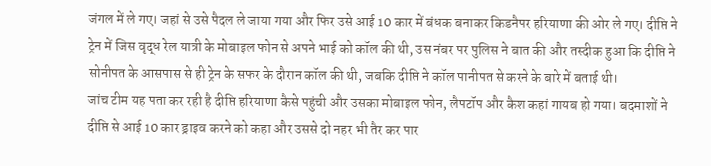जंगल में ले गए। जहां से उसे पैदल ले जाया गया और फिर उसे आई 10 कार में बंधक बनाकर किडनैपर हरियाणा की ओर ले गए। दीप्ति ने ट्रेन में जिस वृद्ध रेल यात्री के मोबाइल फोन से अपने भाई को कॉल की थी, उस नंबर पर पुलिस ने बात की और तस्दीक हुआ कि दीप्ति ने सोनीपत के आसपास से ही ट्रेन के सफर के दौरान कॉल की थी, जबकि दीप्ति ने कॉल पानीपत से करने के बारे में बताई थी।
जांच टीम यह पता कर रही है दीप्ति हरियाणा कैसे पहुंची और उसका मोबाइल फोन, लैपटॉप और कैश कहां गायब हो गया। बदमाशों ने दीप्ति से आई 10 कार ड्राइव करने को कहा और उससे दो नहर भी तैर कर पार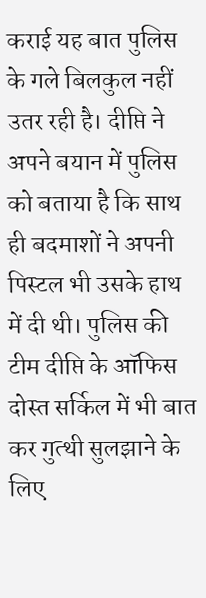कराई यह बात पुलिस के गले बिलकुल नहीं उतर रही है। दीप्ति ने अपने बयान में पुलिस को बताया है कि साथ ही बदमाशों ने अपनी पिस्टल भी उसके हाथ में दी थी। पुलिस की टीम दीप्ति के ऑफिस दोस्त सर्किल में भी बात कर गुत्थी सुलझाने के लिए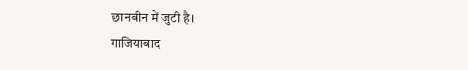छानबीन में जुटी है।
गाजियाबाद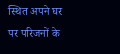स्थित अपने घर पर परिजनों के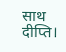साथ दीप्ति।